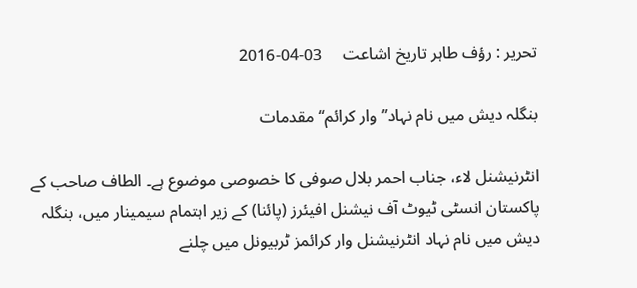تحریر : رؤف طاہر تاریخ اشاعت     03-04-2016

بنگلہ دیش میں نام نہاد’’وار کرائم‘‘ مقدمات

انٹرنیشنل لاء، جناب احمر بلال صوفی کا خصوصی موضوع ہے۔ الطاف صاحب کے پاکستان انسٹی ٹیوٹ آف نیشنل افیئرز (پائنا) کے زیر اہتمام سیمینار میں، بنگلہ دیش میں نام نہاد انٹرنیشنل وار کرائمز ٹربیونل میں چلنے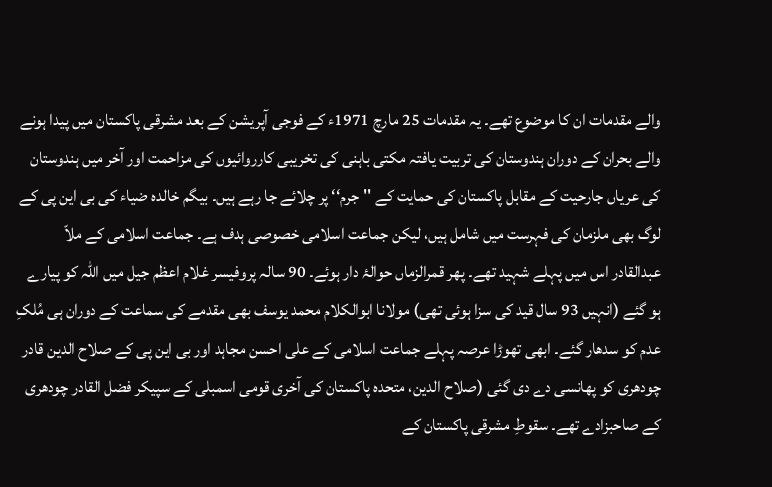والے مقدمات ان کا موضوع تھے۔ یہ مقدمات 25 مارچ 1971ء کے فوجی آپریشن کے بعد مشرقی پاکستان میں پیدا ہونے والے بحران کے دوران ہندوستان کی تربیت یافتہ مکتی باہنی کی تخریبی کارروائیوں کی مزاحمت اور آخر میں ہندوستان کی عریاں جارحیت کے مقابل پاکستان کی حمایت کے ''جرم‘‘ پر چلائے جا رہے ہیں۔ بیگم خالدہ ضیاء کی بی این پی کے لوگ بھی ملزمان کی فہرست میں شامل ہیں، لیکن جماعت اسلامی خصوصی ہدف ہے۔ جماعت اسلامی کے ملاّ عبدالقادر اس میں پہلے شہید تھے۔ پھر قمرالزماں حوالۂ دار ہوئے۔ 90 سالہ پروفیسر غلام اعظم جیل میں اللہ کو پیارے ہو گئے (انہیں 93 سال قید کی سزا ہوئی تھی) مولانا ابوالکلام محمد یوسف بھی مقدمے کی سماعت کے دوران ہی مُلکِ عدم کو سدھار گئے۔ ابھی تھوڑا عرصہ پہلے جماعت اسلامی کے علی احسن مجاہد اور بی این پی کے صلاح الدین قادر چودھری کو پھانسی دے دی گئی (صلاح الدین، متحدہ پاکستان کی آخری قومی اسمبلی کے سپیکر فضل القادر چودھری کے صاحبزادے تھے۔ سقوطِ مشرقی پاکستان کے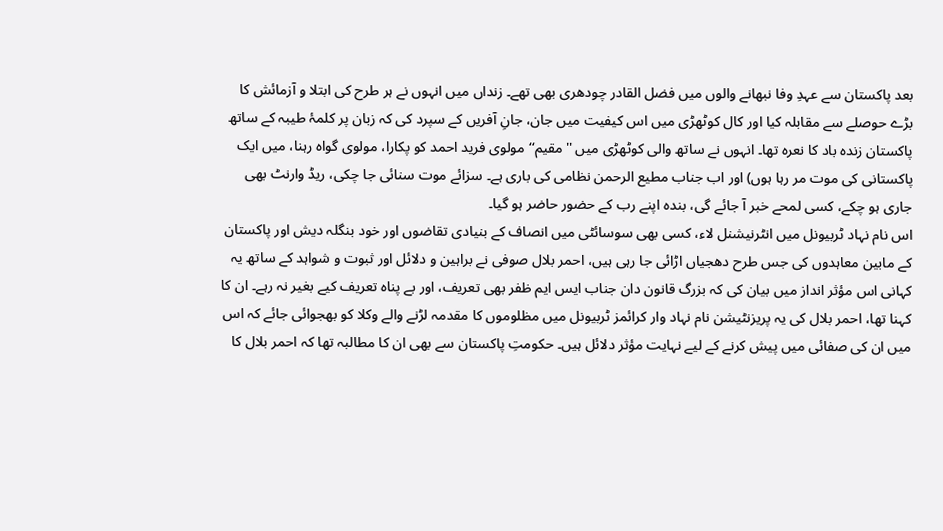بعد پاکستان سے عہدِ وفا نبھانے والوں میں فضل القادر چودھری بھی تھے۔ زنداں میں انہوں نے ہر طرح کی ابتلا و آزمائش کا بڑے حوصلے سے مقابلہ کیا اور کال کوٹھڑی میں اس کیفیت میں جان، جانِ آفریں کے سپرد کی کہ زبان پر کلمۂ طیبہ کے ساتھ پاکستان زندہ باد کا نعرہ تھا۔ انہوں نے ساتھ والی کوٹھڑی میں ''مقیم‘‘ مولوی فرید احمد کو پکارا، مولوی گواہ رہنا، میں ایک پاکستانی کی موت مر رہا ہوں) اور اب جناب مطیع الرحمن نظامی کی باری ہے۔ سزائے موت سنائی جا چکی، ریڈ وارنٹ بھی جاری ہو چکے، کسی لمحے خبر آ جائے گی، بندہ اپنے رب کے حضور حاضر ہو گیا۔
اس نام نہاد ٹربیونل میں انٹرنیشنل لاء، کسی بھی سوسائٹی میں انصاف کے بنیادی تقاضوں اور خود بنگلہ دیش اور پاکستان کے مابین معاہدوں کی جس طرح دھجیاں اڑائی جا رہی ہیں، احمر بلال صوفی نے براہین و دلائل اور ثبوت و شواہد کے ساتھ یہ کہانی اس مؤثر انداز میں بیان کی کہ بزرگ قانون دان جناب ایس ایم ظفر بھی تعریف، اور بے پناہ تعریف کیے بغیر نہ رہے۔ ان کا کہنا تھا، احمر بلال کی یہ پریزنٹیشن نام نہاد وار کرائمز ٹربیونل میں مظلوموں کا مقدمہ لڑنے والے وکلا کو بھجوائی جائے کہ اس میں ان کی صفائی میں پیش کرنے کے لیے نہایت مؤثر دلائل ہیں۔ حکومتِ پاکستان سے بھی ان کا مطالبہ تھا کہ احمر بلال کا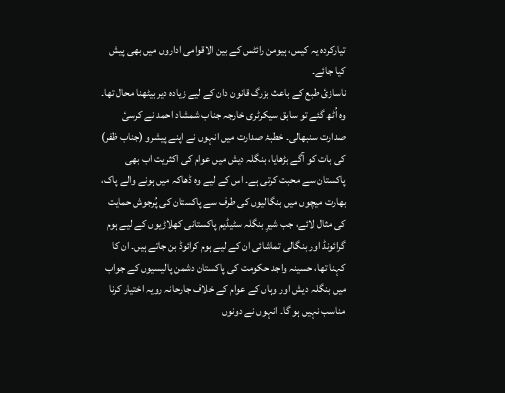تیارکردہ یہ کیس، ہیومن رائٹس کے بین الاقوامی اداروں میں بھی پیش کیا جائے۔
ناسازیٔ طبع کے باعث بزرگ قانون دان کے لیے زیادہ دیر بیٹھنا محال تھا۔ وہ اُٹھ گئے تو سابق سیکرٹری خارجہ جناب شمشاد احمد نے کرسیٔ صدارت سنبھالی۔ خطبۂ صدارت میں انہوں نے اپنے پیشرو (جناب ظفر) کی بات کو آگے بڑھایا، بنگلہ دیش میں عوام کی اکثریت اب بھی پاکستان سے محبت کرتی ہے۔ اس کے لیے وہ ڈھاکہ میں ہونے والے پاک، بھارت میچوں میں بنگالیوں کی طرف سے پاکستان کی پُرجوش حمایت کی مثال لائے، جب شیرِ بنگلہ سٹیڈیم پاکستانی کھلاڑیوں کے لیے ہوم گرائونڈ اور بنگالی تماشائی ان کے لیے ہوم کرائوڈ بن جاتے ہیں۔ ان کا کہنا تھا، حسینہ واجد حکومت کی پاکستان دشمن پالیسیوں کے جواب میں بنگلہ دیش اور وہاں کے عوام کے خلاف جارحانہ رویہ اختیار کرنا مناسب نہیں ہو گا۔ انہوں نے دونوں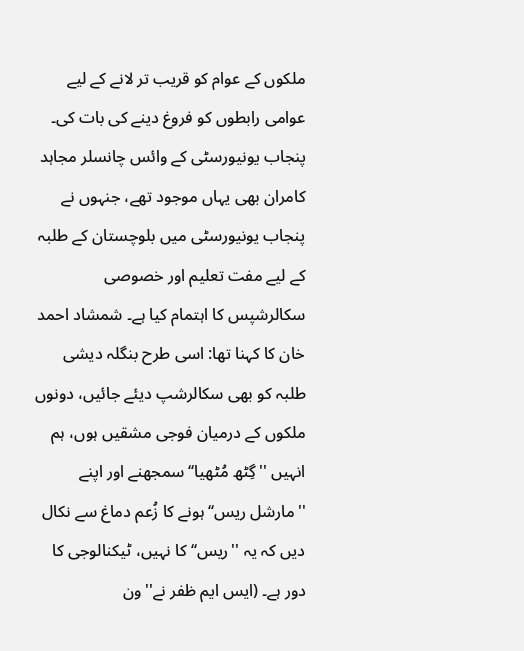ملکوں کے عوام کو قریب تر لانے کے لیے عوامی رابطوں کو فروغ دینے کی بات کی۔ پنجاب یونیورسٹی کے وائس چانسلر مجاہد کامران بھی یہاں موجود تھے، جنہوں نے پنجاب یونیورسٹی میں بلوچستان کے طلبہ کے لیے مفت تعلیم اور خصوصی سکالرشپس کا اہتمام کیا ہے۔ شمشاد احمد خان کا کہنا تھا: اسی طرح بنگلہ دیشی طلبہ کو بھی سکالرشپ دیئے جائیں، دونوں ملکوں کے درمیان فوجی مشقیں ہوں، ہم انہیں ''گِٹھ مُٹھیا‘‘ سمجھنے اور اپنے ''مارشل ریس‘‘ ہونے کا زُعم دماغ سے نکال دیں کہ یہ ''ریس‘‘ کا نہیں، ٹیکنالوجی کا دور ہے۔ (ایس ایم ظفر نے''ون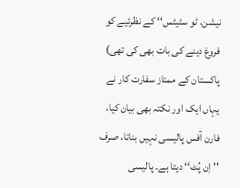نیشن، ٹو سٹیٹس‘‘ کے نظرئیے کو فروغ دینے کی بات بھی کی تھی) پاکستان کے ممتاز سفارت کار نے یہاں ایک اور نکتہ بھی بیان کیا، فارن آفس پالیسی نہیں بناتا، صرف ''اِن پُٹ‘‘ دیتا ہے۔ پالیسی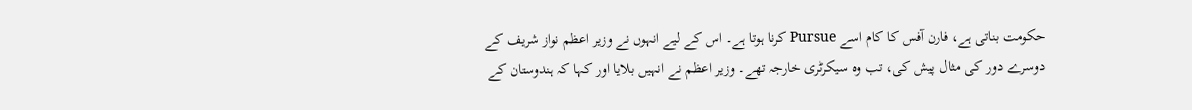حکومت بناتی ہے، فارن آفس کا کام اسے Pursue کرنا ہوتا ہے۔ اس کے لیے انہوں نے وزیر اعظم نواز شریف کے دوسرے دور کی مثال پیش کی، تب وہ سیکرٹری خارجہ تھے۔ وزیر اعظم نے انہیں بلایا اور کہا کہ ہندوستان کے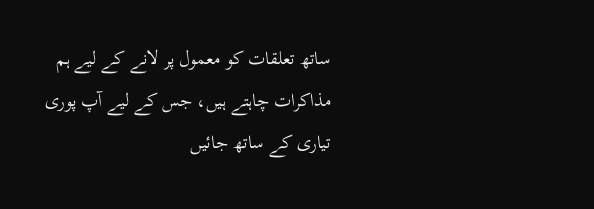ساتھ تعلقات کو معمول پر لانے کے لیے ہم مذاکرات چاہتے ہیں، جس کے لیے آپ پوری تیاری کے ساتھ جائیں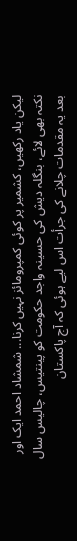لیکن یاد رکھیں، کشمیر پر کوئی کمپرومائز نہیں کرنا... شمشاد احمد ایک اور نکتہ بھی لائے، بنگلہ دیش کی حسینہ واجد حکومت کو پینتیس، چالیس سال بعد یہ مقدمات چلانے کی جرأت اس لیے ہوئی کہ آج پاکستان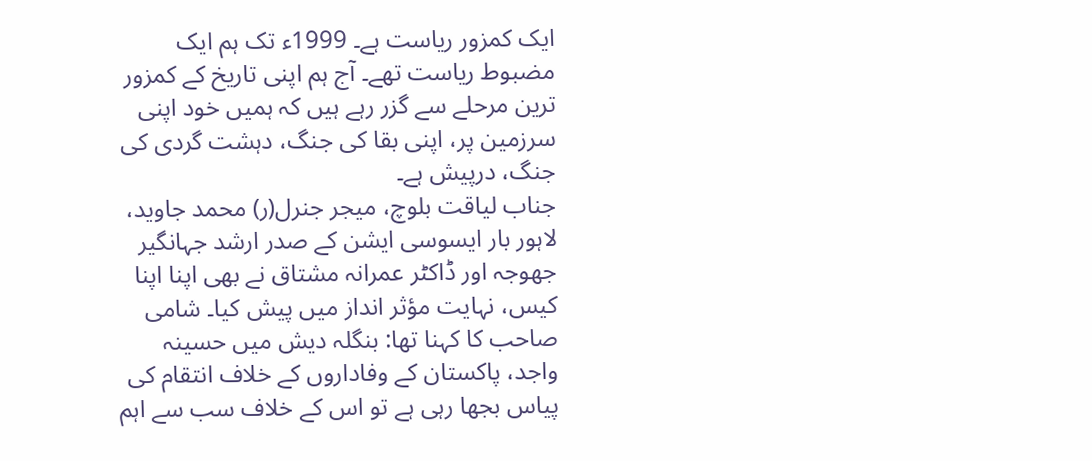ایک کمزور ریاست ہے۔ 1999ء تک ہم ایک مضبوط ریاست تھے۔ آج ہم اپنی تاریخ کے کمزور ترین مرحلے سے گزر رہے ہیں کہ ہمیں خود اپنی سرزمین پر، اپنی بقا کی جنگ، دہشت گردی کی جنگ، درپیش ہے۔
جناب لیاقت بلوچ، میجر جنرل(ر) محمد جاوید، لاہور بار ایسوسی ایشن کے صدر ارشد جہانگیر جھوجہ اور ڈاکٹر عمرانہ مشتاق نے بھی اپنا اپنا کیس، نہایت مؤثر انداز میں پیش کیا۔ شامی صاحب کا کہنا تھا: بنگلہ دیش میں حسینہ واجد، پاکستان کے وفاداروں کے خلاف انتقام کی پیاس بجھا رہی ہے تو اس کے خلاف سب سے اہم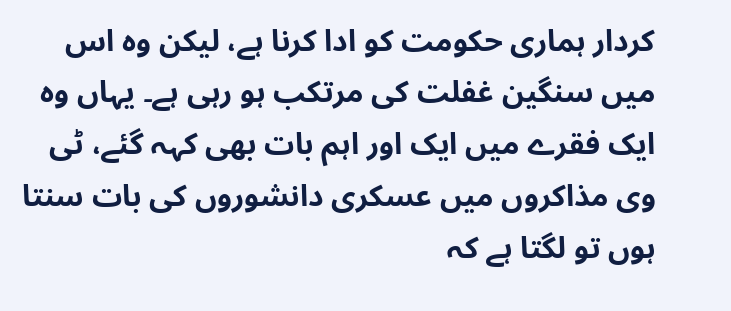کردار ہماری حکومت کو ادا کرنا ہے، لیکن وہ اس میں سنگین غفلت کی مرتکب ہو رہی ہے۔ یہاں وہ ایک فقرے میں ایک اور اہم بات بھی کہہ گئے، ٹی وی مذاکروں میں عسکری دانشوروں کی بات سنتا ہوں تو لگتا ہے کہ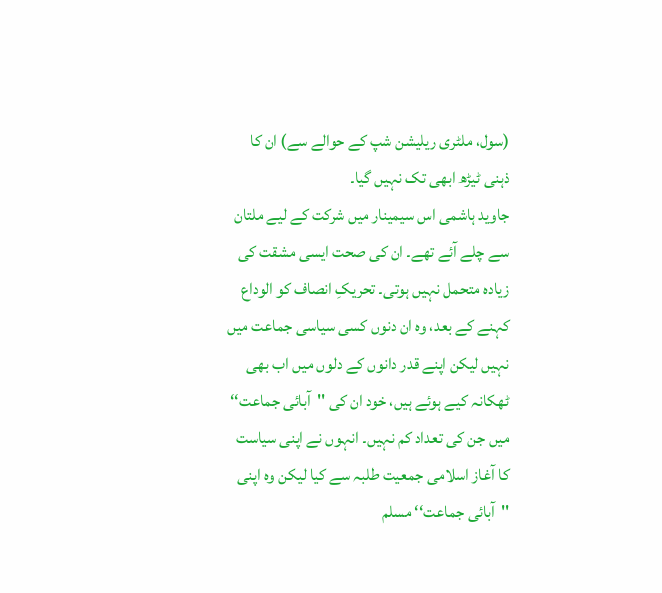(سول، ملٹری ریلیشن شپ کے حوالے سے) ان کا ذہنی ٹیڑھ ابھی تک نہیں گیا۔
جاوید ہاشمی اس سیمینار میں شرکت کے لیے ملتان سے چلے آئے تھے۔ ان کی صحت ایسی مشقت کی زیادہ متحمل نہیں ہوتی۔ تحریکِ انصاف کو الوداع کہنے کے بعد، وہ ان دنوں کسی سیاسی جماعت میں نہیں لیکن اپنے قدر دانوں کے دلوں میں اب بھی ٹھکانہ کیے ہوئے ہیں، خود ان کی ''آبائی جماعت‘‘ میں جن کی تعداد کم نہیں۔ انہوں نے اپنی سیاست کا آغاز اسلامی جمعیت طلبہ سے کیا لیکن وہ اپنی ''آبائی جماعت‘‘ مسلم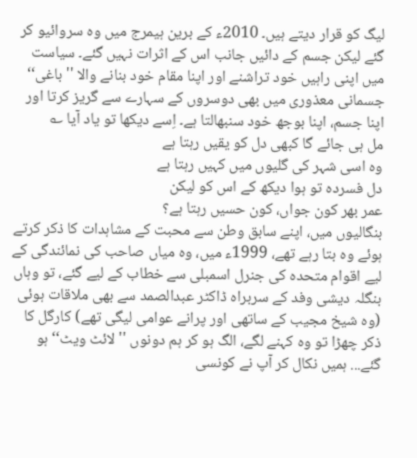لیگ کو قرار دیتے ہیں۔ 2010ء کے برین ہیمرج میں وہ سروائیو کر گئے لیکن جسم کے دائیں جانب اس کے اثرات نہیں گئے۔ سیاست میں اپنی راہیں خود تراشنے اور اپنا مقام خود بنانے والا ''باغی‘‘ جسمانی معذوری میں بھی دوسروں کے سہارے سے گریز کرتا اور اپنا جسم، اپنا بوجھ خود سنبھالتا ہے۔ اِسے دیکھا تو یاد آیا ؎
مل ہی جائے گا کبھی دل کو یقیں رہتا ہے
وہ اسی شہر کی گلیوں میں کہیں رہتا ہے
دل فسردہ تو ہوا دیکھ کے اس کو لیکن
عمر بھر کون جواں، کون حسیں رہتا ہے؟
بنگالیوں میں، اپنے سابق وطن سے محبت کے مشاہدات کا ذکر کرتے ہوئے وہ بتا رہے تھے، 1999ء میں، وہ میاں صاحب کی نمائندگی کے لیے اقوام متحدہ کی جنرل اسمبلی سے خطاب کے لیے گئے، تو وہاں بنگلہ دیشی وفد کے سربراہ ڈاکٹر عبدالصمد سے بھی ملاقات ہوئی (وہ شیخ مجیب کے ساتھی اور پرانے عوامی لیگی تھے) کارگل کا ذکر چھڑا تو وہ کہنے لگے، الگ ہو کر ہم دونوں ''لائٹ ویٹ‘‘ ہو گئے... ہمیں نکال کر آپ نے کونسی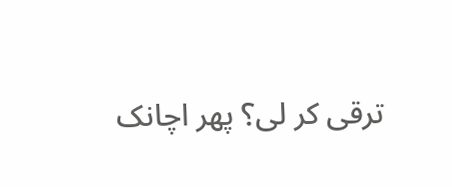ترقی کر لی؟ پھر اچانک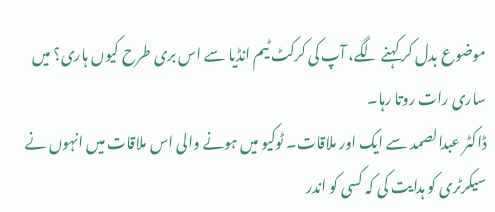موضوع بدل کر کہنے لگے، آپ کی کرکٹ ٹیم انڈیا سے اس بری طرح کیوں ہاری؟ میں ساری رات روتا رہا۔
ڈاکٹر عبدالصمد سے ایک اور ملاقات۔ ٹوکیو میں ہونے والی اس ملاقات میں انہوں نے سیکرٹری کو ہدایت کی کہ کسی کو اندر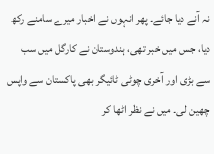نہ آنے دیا جائے۔ پھر انہوں نے اخبار میرے سامنے رکھ دیا، جس میں خبر تھی، ہندوستان نے کارگل میں سب سے بڑی اور آخری چوٹی ٹائیگر بھی پاکستان سے واپس چھین لی۔ میں نے نظر اٹھا کر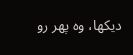دیکھا، وہ پھر رو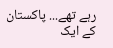رہے تھے... پاکستان کے ایک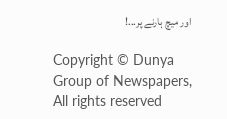اور میچ ہارنے پر...!

Copyright © Dunya Group of Newspapers, All rights reserved